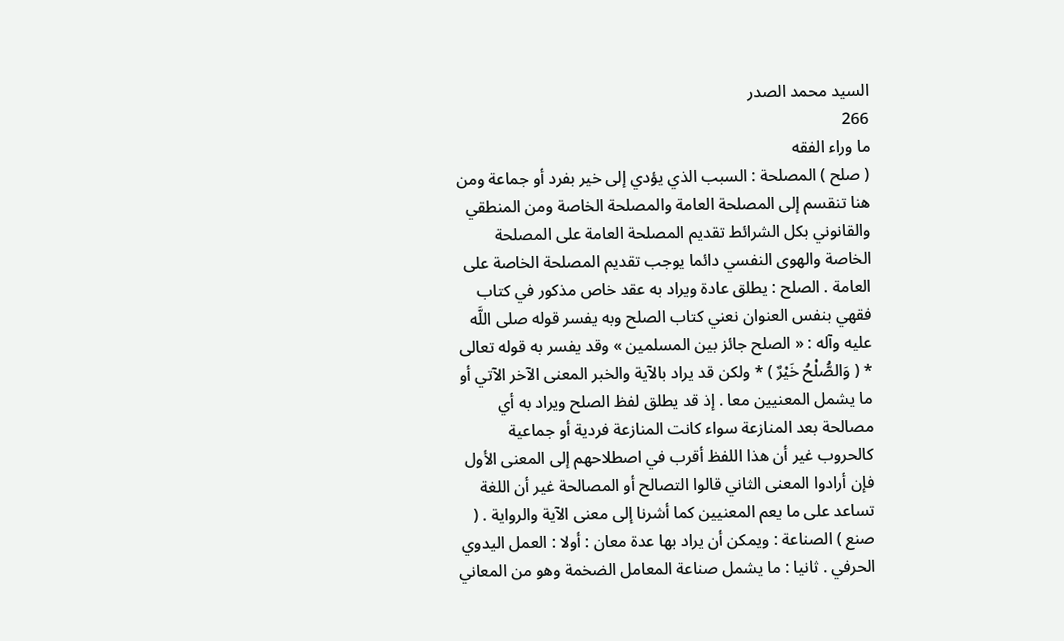السيد محمد الصدر
266
ما وراء الفقه
( صلح ) المصلحة : السبب الذي يؤدي إلى خير بفرد أو جماعة ومن هنا تنقسم إلى المصلحة العامة والمصلحة الخاصة ومن المنطقي والقانوني بكل الشرائط تقديم المصلحة العامة على المصلحة الخاصة والهوى النفسي دائما يوجب تقديم المصلحة الخاصة على العامة . الصلح : يطلق عادة ويراد به عقد خاص مذكور في كتاب فقهي بنفس العنوان نعني كتاب الصلح وبه يفسر قوله صلى اللَّه عليه وآله : « الصلح جائز بين المسلمين » وقد يفسر به قوله تعالى * ( وَالصُّلْحُ خَيْرٌ ) * ولكن قد يراد بالآية والخبر المعنى الآخر الآتي أو ما يشمل المعنيين معا . إذ قد يطلق لفظ الصلح ويراد به أي مصالحة بعد المنازعة سواء كانت المنازعة فردية أو جماعية كالحروب غير أن هذا اللفظ أقرب في اصطلاحهم إلى المعنى الأول فإن أرادوا المعنى الثاني قالوا التصالح أو المصالحة غير أن اللغة تساعد على ما يعم المعنيين كما أشرنا إلى معنى الآية والرواية . ( صنع ) الصناعة : ويمكن أن يراد بها عدة معان : أولا : العمل اليدوي الحرفي . ثانيا : ما يشمل صناعة المعامل الضخمة وهو من المعاني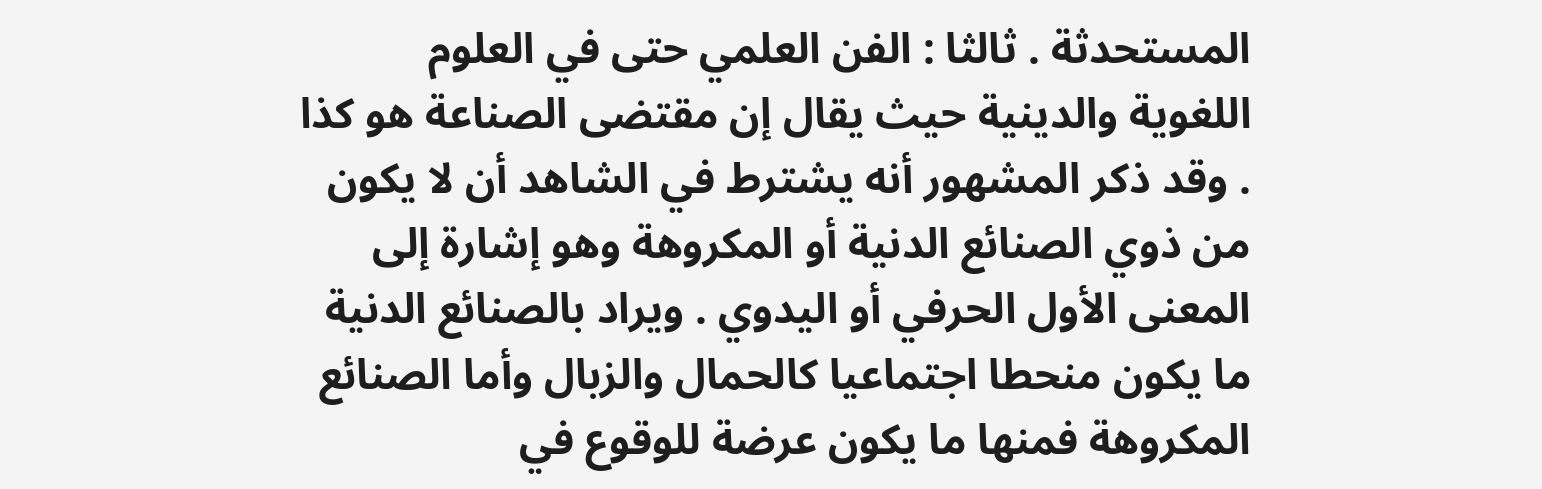المستحدثة . ثالثا : الفن العلمي حتى في العلوم اللغوية والدينية حيث يقال إن مقتضى الصناعة هو كذا . وقد ذكر المشهور أنه يشترط في الشاهد أن لا يكون من ذوي الصنائع الدنية أو المكروهة وهو إشارة إلى المعنى الأول الحرفي أو اليدوي . ويراد بالصنائع الدنية ما يكون منحطا اجتماعيا كالحمال والزبال وأما الصنائع المكروهة فمنها ما يكون عرضة للوقوع في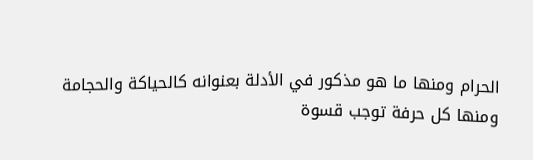الحرام ومنها ما هو مذكور في الأدلة بعنوانه كالحياكة والحجامة ومنها كل حرفة توجب قسوة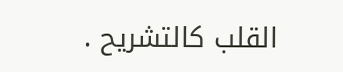القلب كالتشريح .